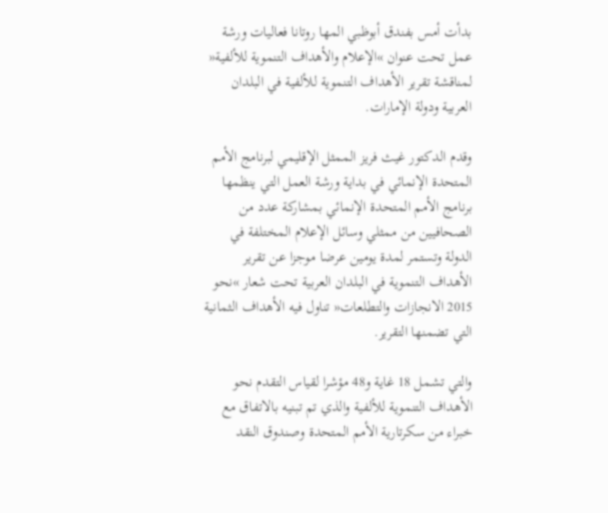بدأت أمس بفندق أبوظبي المها روتانا فعاليات ورشة عمل تحت عنوان »الإعلام والأهداف التنموية للألفية« لمناقشة تقرير الأهداف التنموية للألفية في البلدان العربية ودولة الإمارات.

وقدم الدكتور غيث فريز الممثل الإقليمي لبرنامج الأمم المتحدة الإنمائي في بداية ورشة العمل التي ينظمها برنامج الأمم المتحدة الإنمائي بمشاركة عدد من الصحافيين من ممثلي وسائل الإعلام المختلفة في الدولة وتستمر لمدة يومين عرضا موجزا عن تقرير الأهداف التنموية في البلدان العربية تحت شعار »نحو 2015 الانجازات والتطلعات« تناول فيه الأهداف الثمانية التي تضمنها التقرير.

والتي تشمل 18 غاية و48 مؤشرا لقياس التقدم نحو الأهداف التنموية للألفية والذي تم تبنيه بالاتفاق مع خبراء من سكرتارية الأمم المتحدة وصندوق النقد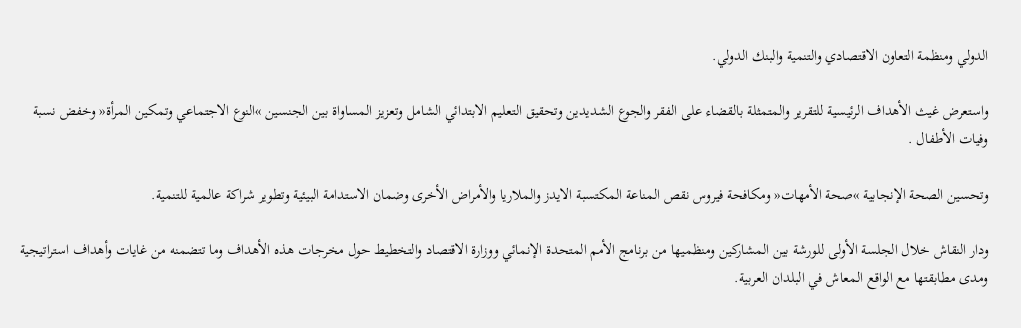الدولي ومنظمة التعاون الاقتصادي والتنمية والبنك الدولي.

واستعرض غيث الأهداف الرئيسية للتقرير والمتمثلة بالقضاء على الفقر والجوع الشديدين وتحقيق التعليم الابتدائي الشامل وتعزيز المساواة بين الجنسين »النوع الاجتماعي وتمكين المرأة« وخفض نسبة وفيات الأطفال .

وتحسين الصحة الإنجابية »صحة الأمهات« ومكافحة فيروس نقص المناعة المكتسبة الايدز والملاريا والأمراض الأخرى وضمان الاستدامة البيئية وتطوير شراكة عالمية للتنمية.

ودار النقاش خلال الجلسة الأولى للورشة بين المشاركين ومنظميها من برنامج الأمم المتحدة الإنمائي ووزارة الاقتصاد والتخطيط حول مخرجات هذه الأهداف وما تتضمنه من غايات وأهداف استراتيجية ومدى مطابقتها مع الواقع المعاش في البلدان العربية.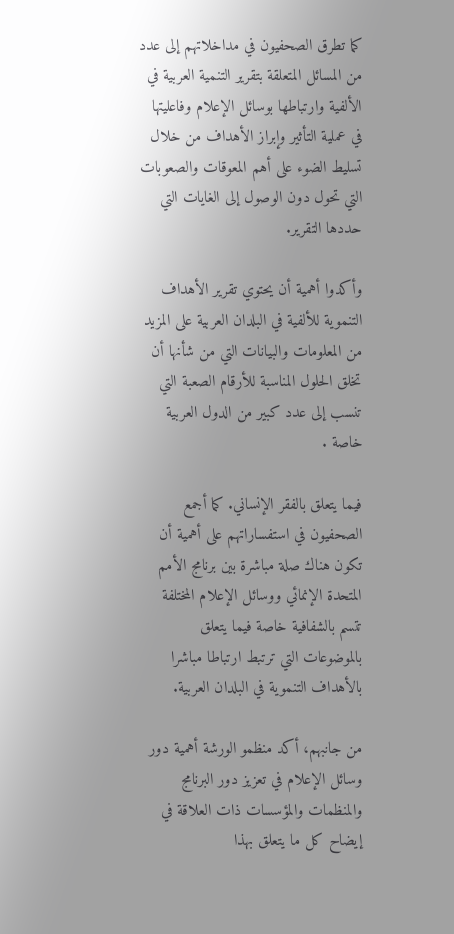كما تطرق الصحفيون في مداخلاتهم إلى عدد من المسائل المتعلقة بتقرير التنمية العربية في الألفية وارتباطها بوسائل الإعلام وفاعليتها في عملية التأثير وإبراز الأهداف من خلال تسليط الضوء على أهم المعوقات والصعوبات التي تحول دون الوصول إلى الغايات التي حددها التقرير.

وأكدوا أهمية أن يحتوي تقرير الأهداف التنموية للألفية في البلدان العربية على المزيد من المعلومات والبيانات التي من شأنها أن تخلق الحلول المناسبة للأرقام الصعبة التي تنسب إلى عدد كبير من الدول العربية خاصة .

فيما يتعلق بالفقر الإنساني. كما أجمع الصحفيون في استفساراتهم على أهمية أن تكون هناك صلة مباشرة بين برنامج الأمم المتحدة الإنمائي ووسائل الإعلام المختلفة تتسم بالشفافية خاصة فيما يتعلق بالموضوعات التي ترتبط ارتباطا مباشرا بالأهداف التنموية في البلدان العربية.

من جانبهم، أكد منظمو الورشة أهمية دور وسائل الإعلام في تعزيز دور البرنامج والمنظمات والمؤسسات ذات العلاقة في إيضاح كل ما يتعلق بهذا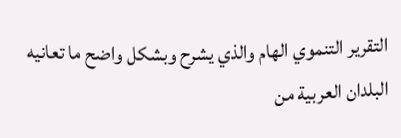التقرير التنموي الهام والذي يشرح وبشكل واضح ما تعانيه البلدان العربية من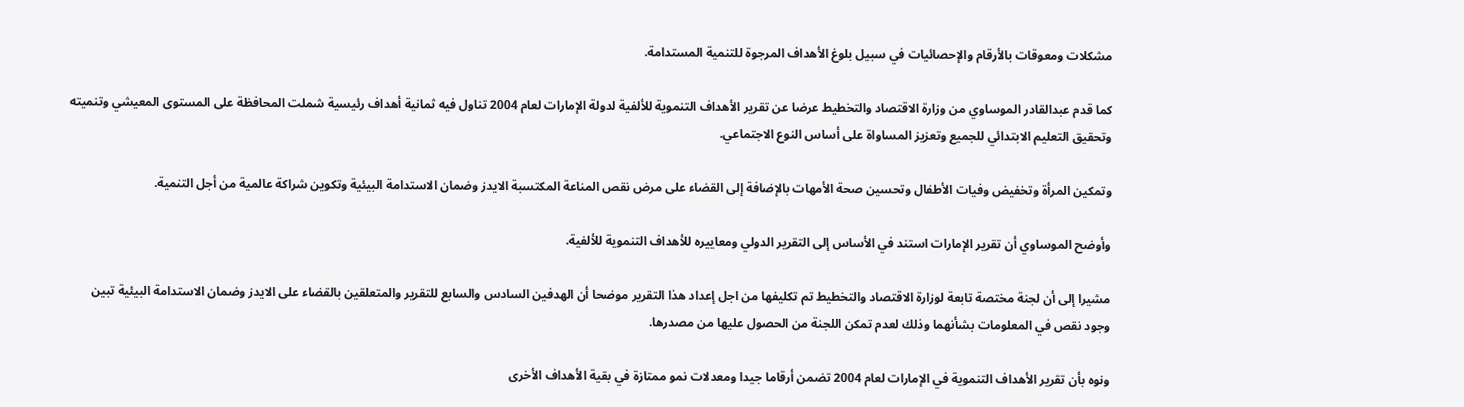مشكلات ومعوقات بالأرقام والإحصائيات في سبيل بلوغ الأهداف المرجوة للتنمية المستدامة.

كما قدم عبدالقادر الموساوي من وزارة الاقتصاد والتخطيط عرضا عن تقرير الأهداف التنموية للألفية لدولة الإمارات لعام 2004 تناول فيه ثمانية أهداف رئيسية شملت المحافظة على المستوى المعيشي وتنميته وتحقيق التعليم الابتدائي للجميع وتعزيز المساواة على أساس النوع الاجتماعي.

وتمكين المرأة وتخفيض وفيات الأطفال وتحسين صحة الأمهات بالإضافة إلى القضاء على مرض نقص المناعة المكتسبة الايدز وضمان الاستدامة البيئية وتكوين شراكة عالمية من أجل التنمية.

وأوضح الموساوي أن تقرير الإمارات استند في الأساس إلى التقرير الدولي ومعاييره للأهداف التنموية للألفية.

مشيرا إلى أن لجنة مختصة تابعة لوزارة الاقتصاد والتخطيط تم تكليفها من اجل إعداد هذا التقرير موضحا أن الهدفين السادس والسابع للتقرير والمتعلقين بالقضاء على الايدز وضمان الاستدامة البيئية تبين وجود نقص في المعلومات بشأنهما وذلك لعدم تمكن اللجنة من الحصول عليها من مصدرها.

ونوه بأن تقرير الأهداف التنموية في الإمارات لعام 2004 تضمن أرقاما جيدا ومعدلات نمو ممتازة في بقية الأهداف الأخرى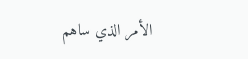الأمر الذي ساهم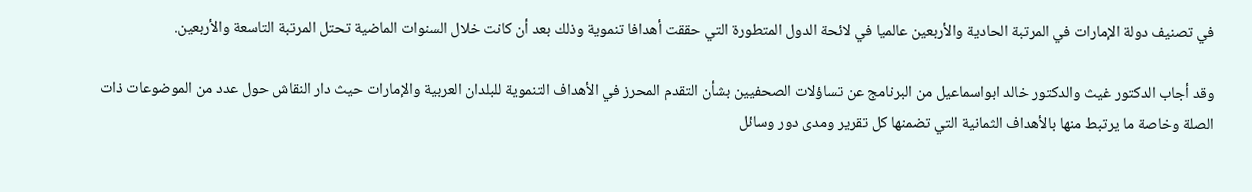في تصنيف دولة الإمارات في المرتبة الحادية والأربعين عالميا في لائحة الدول المتطورة التي حققت أهدافا تنموية وذلك بعد أن كانت خلال السنوات الماضية تحتل المرتبة التاسعة والأربعين.

وقد أجاب الدكتور غيث والدكتور خالد ابواسماعيل من البرنامج عن تساؤلات الصحفيين بشأن التقدم المحرز في الأهداف التنموية للبلدان العربية والإمارات حيث دار النقاش حول عدد من الموضوعات ذات الصلة وخاصة ما يرتبط منها بالأهداف الثمانية التي تضمنها كل تقرير ومدى دور وسائل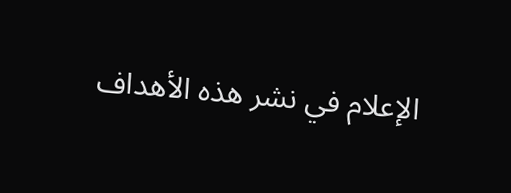الإعلام في نشر هذه الأهداف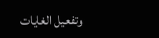وتفعيل الغايات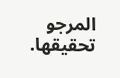المرجو تحقيقها.